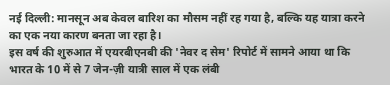नई दिल्ली: मानसून अब केवल बारिश का मौसम नहीं रह गया है, बल्कि यह यात्रा करने का एक नया कारण बनता जा रहा है।
इस वर्ष की शुरुआत में एयरबीएनबी की 'नेवर द सेम' रिपोर्ट में सामने आया था कि भारत के 10 में से 7 जेन-ज़ी यात्री साल में एक लंबी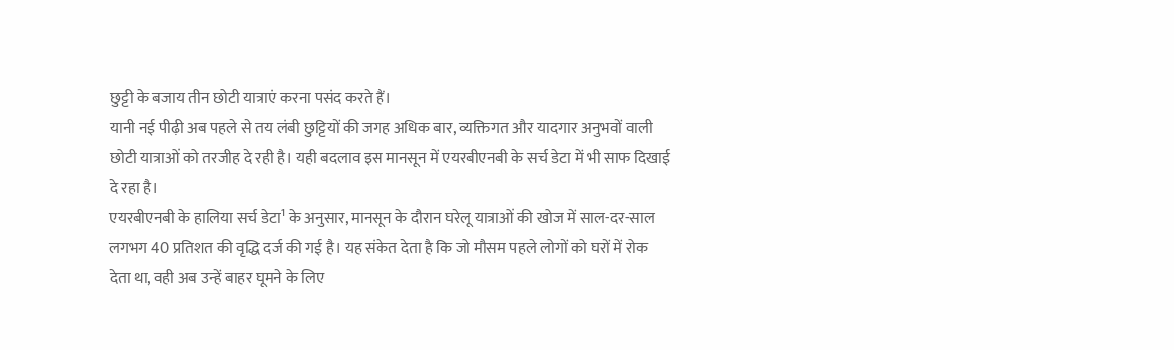छुट्टी के बजाय तीन छोटी यात्राएं करना पसंद करते हैं।
यानी नई पीढ़ी अब पहले से तय लंबी छुट्टियों की जगह अधिक बार, व्यक्तिगत और यादगार अनुभवों वाली छोटी यात्राओं को तरजीह दे रही है। यही बदलाव इस मानसून में एयरबीएनबी के सर्च डेटा में भी साफ दिखाई दे रहा है।
एयरबीएनबी के हालिया सर्च डेटा¹ के अनुसार, मानसून के दौरान घरेलू यात्राओं की खोज में साल-दर-साल लगभग 40 प्रतिशत की वृद्धि दर्ज की गई है। यह संकेत देता है कि जो मौसम पहले लोगों को घरों में रोक देता था, वही अब उन्हें बाहर घूमने के लिए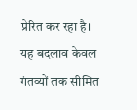प्रेरित कर रहा है।
यह बदलाव केवल गंतव्यों तक सीमित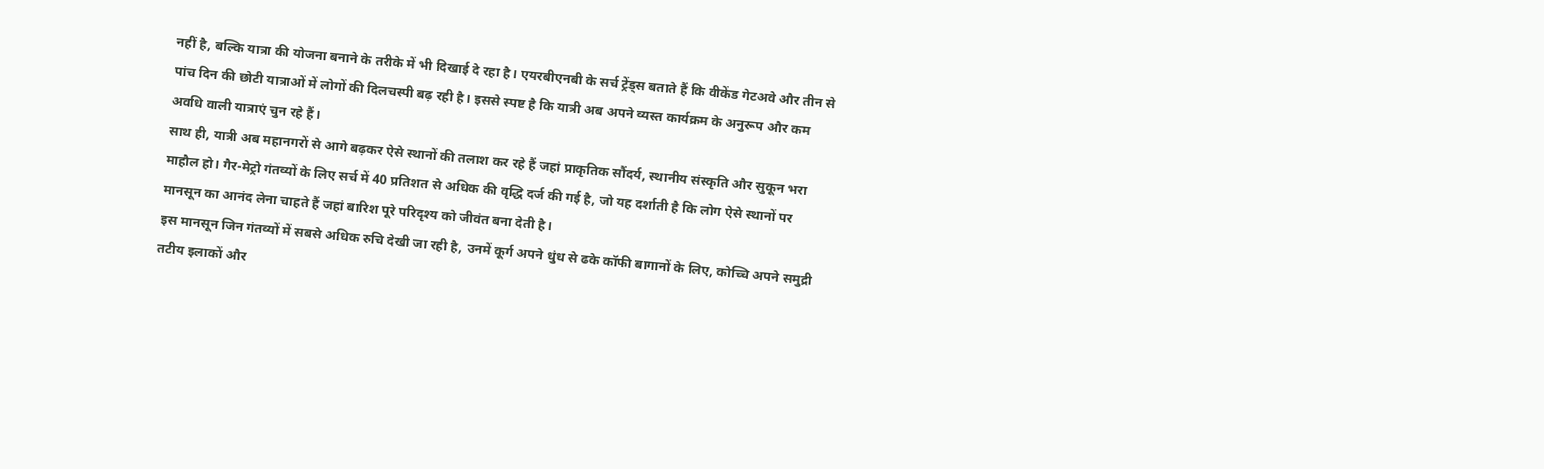नहीं है, बल्कि यात्रा की योजना बनाने के तरीके में भी दिखाई दे रहा है। एयरबीएनबी के सर्च ट्रेंड्स बताते हैं कि वीकेंड गेटअवे और तीन से पांच दिन की छोटी यात्राओं में लोगों की दिलचस्पी बढ़ रही है। इससे स्पष्ट है कि यात्री अब अपने व्यस्त कार्यक्रम के अनुरूप और कम अवधि वाली यात्राएं चुन रहे हैं।
साथ ही, यात्री अब महानगरों से आगे बढ़कर ऐसे स्थानों की तलाश कर रहे हैं जहां प्राकृतिक सौंदर्य, स्थानीय संस्कृति और सुकून भरा माहौल हो। गैर-मेट्रो गंतव्यों के लिए सर्च में 40 प्रतिशत से अधिक की वृद्धि दर्ज की गई है, जो यह दर्शाती है कि लोग ऐसे स्थानों पर मानसून का आनंद लेना चाहते हैं जहां बारिश पूरे परिदृश्य को जीवंत बना देती है।
इस मानसून जिन गंतव्यों में सबसे अधिक रुचि देखी जा रही है, उनमें कूर्ग अपने धुंध से ढके कॉफी बागानों के लिए, कोच्चि अपने समुद्री तटीय इलाकों और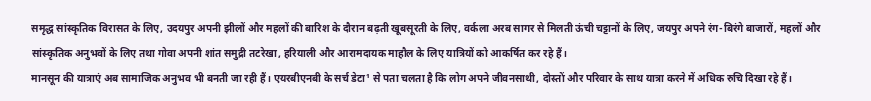समृद्ध सांस्कृतिक विरासत के लिए, उदयपुर अपनी झीलों और महलों की बारिश के दौरान बढ़ती खूबसूरती के लिए, वर्कला अरब सागर से मिलती ऊंची चट्टानों के लिए, जयपुर अपने रंग-बिरंगे बाजारों, महलों और सांस्कृतिक अनुभवों के लिए तथा गोवा अपनी शांत समुद्री तटरेखा, हरियाली और आरामदायक माहौल के लिए यात्रियों को आकर्षित कर रहे हैं।
मानसून की यात्राएं अब सामाजिक अनुभव भी बनती जा रही हैं। एयरबीएनबी के सर्च डेटा¹ से पता चलता है कि लोग अपने जीवनसाथी, दोस्तों और परिवार के साथ यात्रा करने में अधिक रुचि दिखा रहे हैं।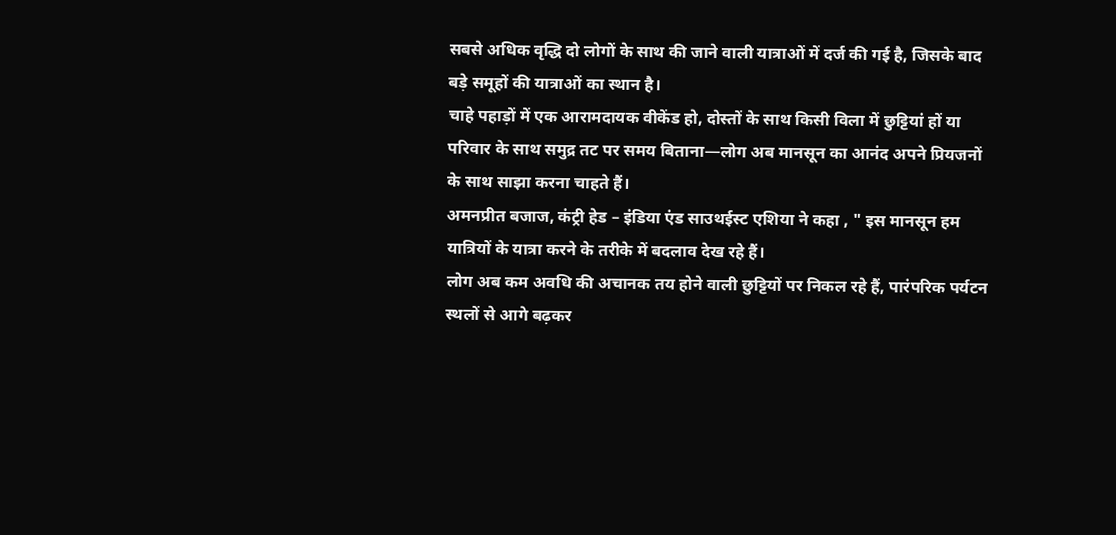सबसे अधिक वृद्धि दो लोगों के साथ की जाने वाली यात्राओं में दर्ज की गई है, जिसके बाद बड़े समूहों की यात्राओं का स्थान है।
चाहे पहाड़ों में एक आरामदायक वीकेंड हो, दोस्तों के साथ किसी विला में छुट्टियां हों या परिवार के साथ समुद्र तट पर समय बिताना—लोग अब मानसून का आनंद अपने प्रियजनों के साथ साझा करना चाहते हैं।
अमनप्रीत बजाज, कंट्री हेड – इंडिया एंड साउथईस्ट एशिया ने कहा , " इस मानसून हम यात्रियों के यात्रा करने के तरीके में बदलाव देख रहे हैं।
लोग अब कम अवधि की अचानक तय होने वाली छुट्टियों पर निकल रहे हैं, पारंपरिक पर्यटन स्थलों से आगे बढ़कर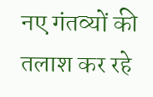नए गंतव्यों की तलाश कर रहे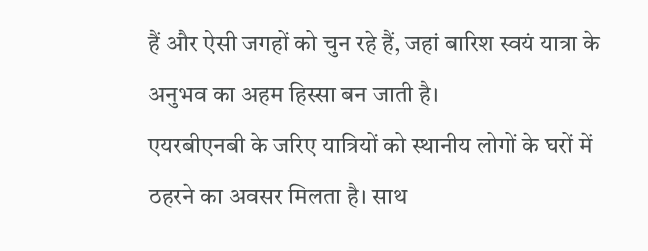हैं और ऐसी जगहों को चुन रहे हैं, जहां बारिश स्वयं यात्रा के अनुभव का अहम हिस्सा बन जाती है।
एयरबीएनबी के जरिए यात्रियों को स्थानीय लोगों के घरों में ठहरने का अवसर मिलता है। साथ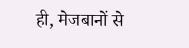ही, मेजबानों से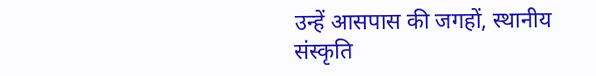उन्हें आसपास की जगहों, स्थानीय संस्कृति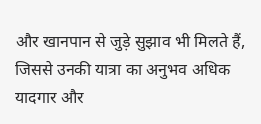और खानपान से जुड़े सुझाव भी मिलते हैं, जिससे उनकी यात्रा का अनुभव अधिक यादगार और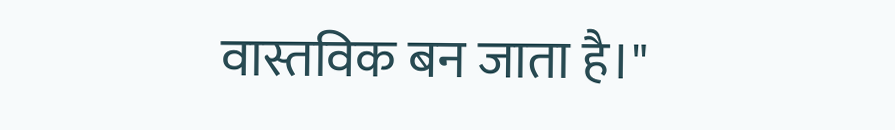वास्तविक बन जाता है।"